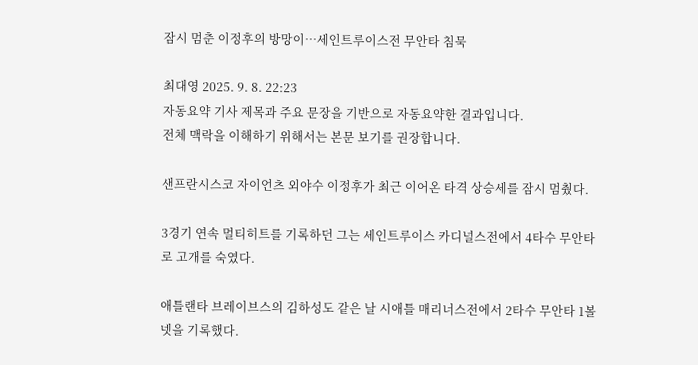잠시 멈춘 이정후의 방망이…세인트루이스전 무안타 침묵

최대영 2025. 9. 8. 22:23
자동요약 기사 제목과 주요 문장을 기반으로 자동요약한 결과입니다.
전체 맥락을 이해하기 위해서는 본문 보기를 권장합니다.

샌프란시스코 자이언츠 외야수 이정후가 최근 이어온 타격 상승세를 잠시 멈췄다.

3경기 연속 멀티히트를 기록하던 그는 세인트루이스 카디널스전에서 4타수 무안타로 고개를 숙였다.

애틀랜타 브레이브스의 김하성도 같은 날 시애틀 매리너스전에서 2타수 무안타 1볼넷을 기록했다.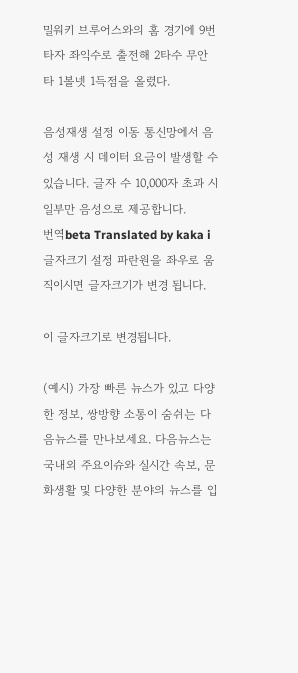밀워키 브루어스와의 홈 경기에 9번 타자 좌익수로 출전해 2타수 무안타 1볼넷 1득점을 올렸다.

음성재생 설정 이동 통신망에서 음성 재생 시 데이터 요금이 발생할 수 있습니다. 글자 수 10,000자 초과 시 일부만 음성으로 제공합니다.
번역beta Translated by kaka i
글자크기 설정 파란원을 좌우로 움직이시면 글자크기가 변경 됩니다.

이 글자크기로 변경됩니다.

(예시) 가장 빠른 뉴스가 있고 다양한 정보, 쌍방향 소통이 숨쉬는 다음뉴스를 만나보세요. 다음뉴스는 국내외 주요이슈와 실시간 속보, 문화생활 및 다양한 분야의 뉴스를 입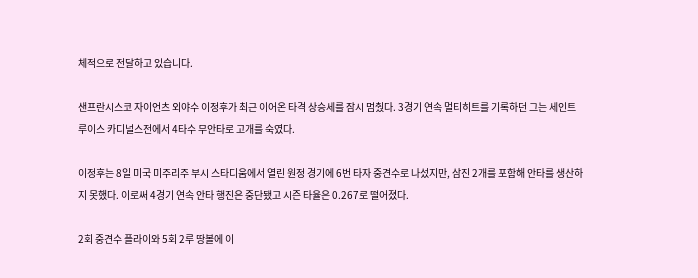체적으로 전달하고 있습니다.

샌프란시스코 자이언츠 외야수 이정후가 최근 이어온 타격 상승세를 잠시 멈췄다. 3경기 연속 멀티히트를 기록하던 그는 세인트루이스 카디널스전에서 4타수 무안타로 고개를 숙였다.

이정후는 8일 미국 미주리주 부시 스타디움에서 열린 원정 경기에 6번 타자 중견수로 나섰지만, 삼진 2개를 포함해 안타를 생산하지 못했다. 이로써 4경기 연속 안타 행진은 중단됐고 시즌 타율은 0.267로 떨어졌다.

2회 중견수 플라이와 5회 2루 땅볼에 이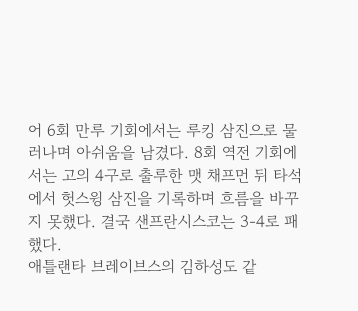어 6회 만루 기회에서는 루킹 삼진으로 물러나며 아쉬움을 남겼다. 8회 역전 기회에서는 고의 4구로 출루한 맷 채프먼 뒤 타석에서 헛스윙 삼진을 기록하며 흐름을 바꾸지 못했다. 결국 샌프란시스코는 3-4로 패했다.
애틀랜타 브레이브스의 김하성도 같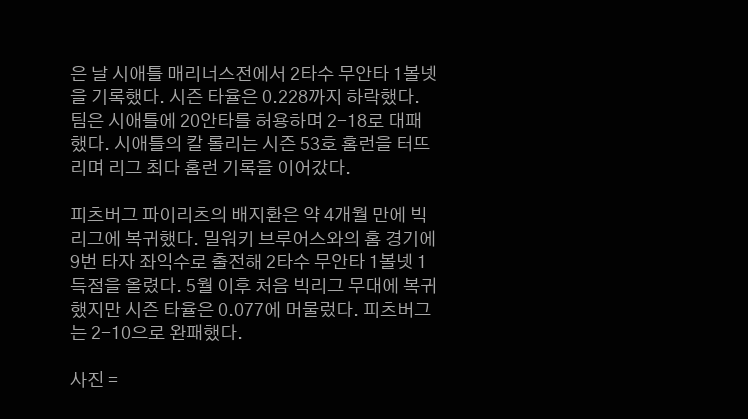은 날 시애틀 매리너스전에서 2타수 무안타 1볼넷을 기록했다. 시즌 타율은 0.228까지 하락했다. 팀은 시애틀에 20안타를 허용하며 2-18로 대패했다. 시애틀의 칼 롤리는 시즌 53호 홈런을 터뜨리며 리그 최다 홈런 기록을 이어갔다.

피츠버그 파이리츠의 배지환은 약 4개월 만에 빅리그에 복귀했다. 밀워키 브루어스와의 홈 경기에 9번 타자 좌익수로 출전해 2타수 무안타 1볼넷 1득점을 올렸다. 5월 이후 처음 빅리그 무대에 복귀했지만 시즌 타율은 0.077에 머물렀다. 피츠버그는 2-10으로 완패했다.

사진 =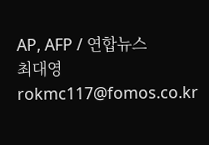AP, AFP / 연합뉴스
최대영 rokmc117@fomos.co.kr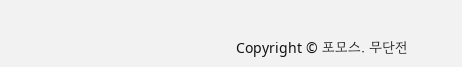Copyright © 포모스. 무단전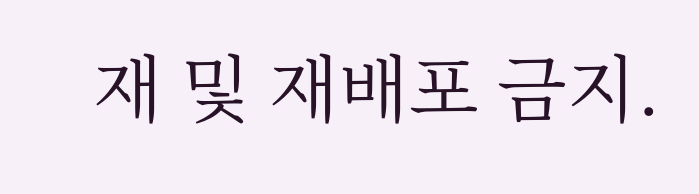재 및 재배포 금지.